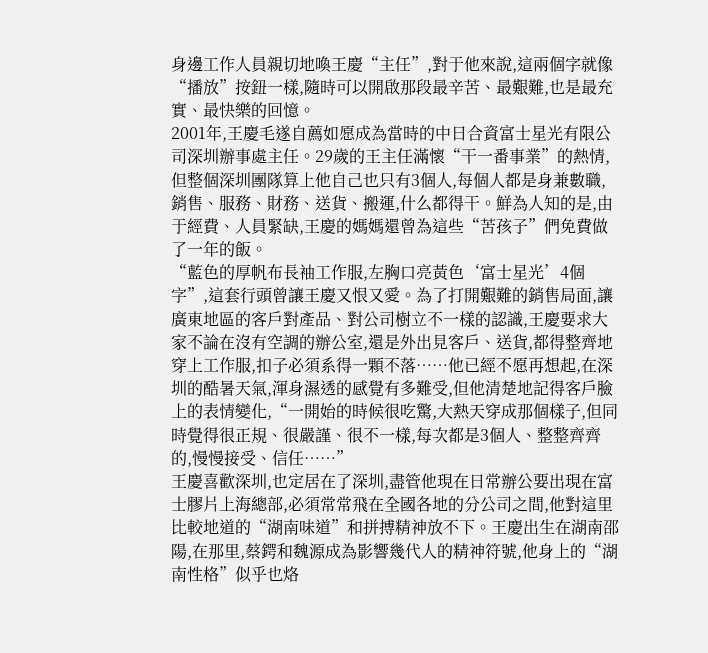身邊工作人員親切地喚王慶“主任”,對于他來說,這兩個字就像“播放”按鈕一樣,隨時可以開啟那段最辛苦、最艱難,也是最充實、最快樂的回憶。
2001年,王慶毛遂自薦如愿成為當時的中日合資富士星光有限公司深圳辦事處主任。29歲的王主任滿懷“干一番事業”的熱情,但整個深圳團隊算上他自己也只有3個人,每個人都是身兼數職,銷售、服務、財務、送貨、搬運,什么都得干。鮮為人知的是,由于經費、人員緊缺,王慶的媽媽還曾為這些“苦孩子”們免費做了一年的飯。
“藍色的厚帆布長袖工作服,左胸口亮黃色‘富士星光’4個字”,這套行頭曾讓王慶又恨又愛。為了打開艱難的銷售局面,讓廣東地區的客戶對產品、對公司樹立不一樣的認識,王慶要求大家不論在沒有空調的辦公室,還是外出見客戶、送貨,都得整齊地穿上工作服,扣子必須系得一顆不落……他已經不愿再想起,在深圳的酷暑天氣,渾身濕透的感覺有多難受,但他清楚地記得客戶臉上的表情變化,“一開始的時候很吃驚,大熱天穿成那個樣子,但同時覺得很正規、很嚴謹、很不一樣,每次都是3個人、整整齊齊的,慢慢接受、信任……”
王慶喜歡深圳,也定居在了深圳,盡管他現在日常辦公要出現在富士膠片上海總部,必須常常飛在全國各地的分公司之間,他對這里比較地道的“湖南味道”和拼搏精神放不下。王慶出生在湖南邵陽,在那里,蔡鍔和魏源成為影響幾代人的精神符號,他身上的“湖南性格”似乎也烙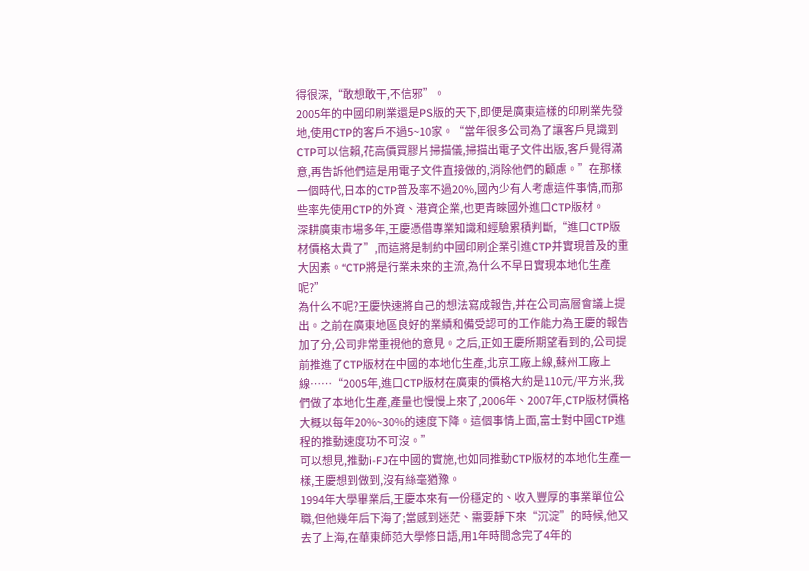得很深,“敢想敢干,不信邪”。
2005年的中國印刷業還是PS版的天下,即便是廣東這樣的印刷業先發地,使用CTP的客戶不過5~10家。“當年很多公司為了讓客戶見識到CTP可以信賴,花高價買膠片掃描儀,掃描出電子文件出版,客戶覺得滿意,再告訴他們這是用電子文件直接做的,消除他們的顧慮。”在那樣一個時代,日本的CTP普及率不過20%,國內少有人考慮這件事情,而那些率先使用CTP的外資、港資企業,也更青睞國外進口CTP版材。
深耕廣東市場多年,王慶憑借專業知識和經驗累積判斷,“進口CTP版材價格太貴了”,而這將是制約中國印刷企業引進CTP并實現普及的重大因素。“CTP將是行業未來的主流,為什么不早日實現本地化生產呢?”
為什么不呢?王慶快速將自己的想法寫成報告,并在公司高層會議上提出。之前在廣東地區良好的業績和備受認可的工作能力為王慶的報告加了分,公司非常重視他的意見。之后,正如王慶所期望看到的,公司提前推進了CTP版材在中國的本地化生產,北京工廠上線,蘇州工廠上線……“2005年,進口CTP版材在廣東的價格大約是110元/平方米,我們做了本地化生產,產量也慢慢上來了,2006年、2007年,CTP版材價格大概以每年20%~30%的速度下降。這個事情上面,富士對中國CTP進程的推動速度功不可沒。”
可以想見,推動i-FJ在中國的實施,也如同推動CTP版材的本地化生產一樣,王慶想到做到,沒有絲毫猶豫。
1994年大學畢業后,王慶本來有一份穩定的、收入豐厚的事業單位公職,但他幾年后下海了;當感到迷茫、需要靜下來“沉淀”的時候,他又去了上海,在華東師范大學修日語,用1年時間念完了4年的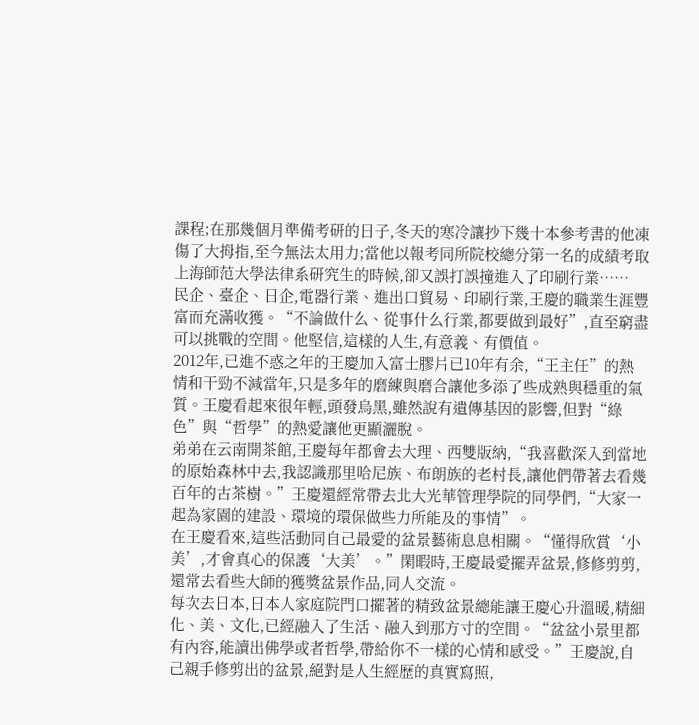課程;在那幾個月準備考研的日子,冬天的寒冷讓抄下幾十本參考書的他凍傷了大拇指,至今無法太用力;當他以報考同所院校總分第一名的成績考取上海師范大學法律系研究生的時候,卻又誤打誤撞進入了印刷行業……
民企、臺企、日企,電器行業、進出口貿易、印刷行業,王慶的職業生涯豐富而充滿收獲。“不論做什么、從事什么行業,都要做到最好”,直至窮盡可以挑戰的空間。他堅信,這樣的人生,有意義、有價值。
2012年,已進不惑之年的王慶加入富士膠片已10年有余,“王主任”的熱情和干勁不減當年,只是多年的磨練與磨合讓他多添了些成熟與穩重的氣質。王慶看起來很年輕,頭發烏黑,雖然說有遺傳基因的影響,但對“綠色”與“哲學”的熱愛讓他更顯灑脫。
弟弟在云南開茶館,王慶每年都會去大理、西雙版納,“我喜歡深入到當地的原始森林中去,我認識那里哈尼族、布朗族的老村長,讓他們帶著去看幾百年的古茶樹。”王慶還經常帶去北大光華管理學院的同學們,“大家一起為家園的建設、環境的環保做些力所能及的事情”。
在王慶看來,這些活動同自己最愛的盆景藝術息息相關。“懂得欣賞‘小美’,才會真心的保護‘大美’。”閑暇時,王慶最愛擺弄盆景,修修剪剪,還常去看些大師的獲獎盆景作品,同人交流。
每次去日本,日本人家庭院門口擺著的精致盆景總能讓王慶心升溫暖,精細化、美、文化,已經融入了生活、融入到那方寸的空間。“盆盆小景里都有內容,能讀出佛學或者哲學,帶給你不一樣的心情和感受。”王慶說,自己親手修剪出的盆景,絕對是人生經歷的真實寫照,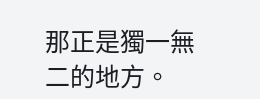那正是獨一無二的地方。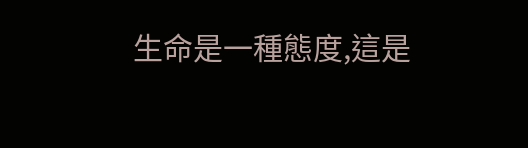生命是一種態度,這是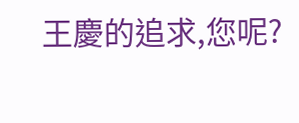王慶的追求,您呢?